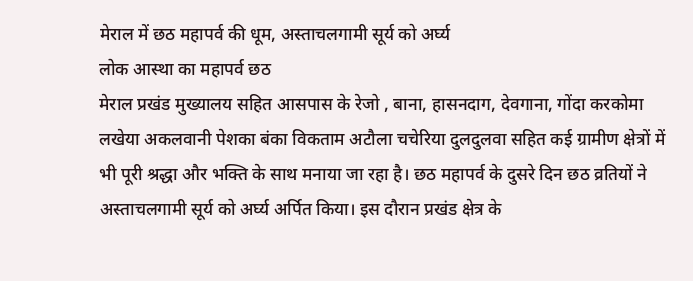मेराल में छठ महापर्व की धूम, अस्ताचलगामी सूर्य को अर्घ्य
लोक आस्था का महापर्व छठ
मेराल प्रखंड मुख्यालय सहित आसपास के रेजो , बाना, हासनदाग, देवगाना, गोंदा करकोमा लखेया अकलवानी पेशका बंका विकताम अटौला चचेरिया दुलदुलवा सहित कई ग्रामीण क्षेत्रों में भी पूरी श्रद्धा और भक्ति के साथ मनाया जा रहा है। छठ महापर्व के दुसरे दिन छठ व्रतियों ने अस्ताचलगामी सूर्य को अर्घ्य अर्पित किया। इस दौरान प्रखंड क्षेत्र के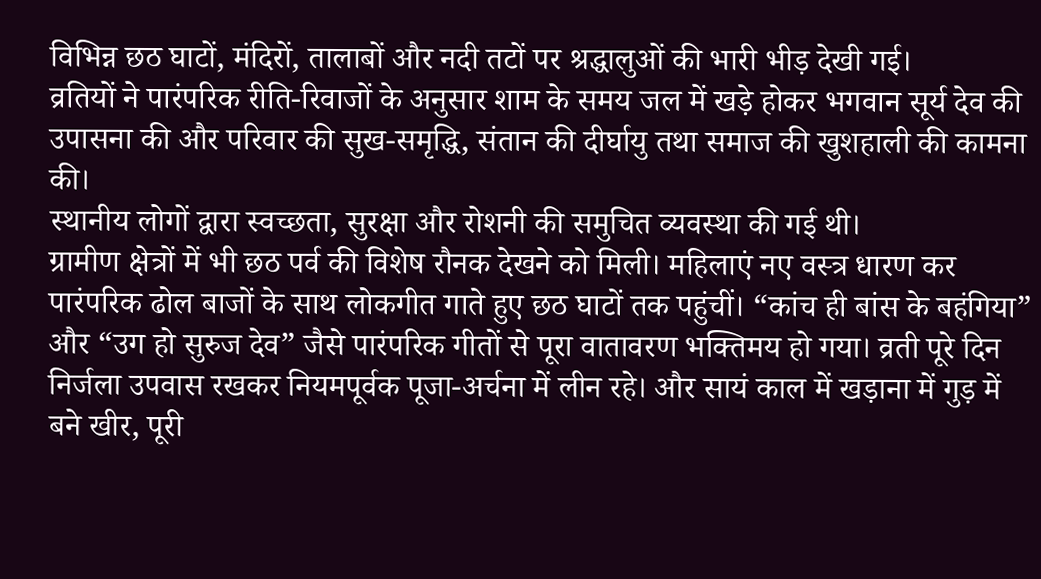विभिन्न छठ घाटों, मंदिरों, तालाबों और नदी तटों पर श्रद्धालुओं की भारी भीड़ देखी गई।
व्रतियों ने पारंपरिक रीति-रिवाजों के अनुसार शाम के समय जल में खड़े होकर भगवान सूर्य देव की उपासना की और परिवार की सुख-समृद्धि, संतान की दीर्घायु तथा समाज की खुशहाली की कामना की।
स्थानीय लोगों द्वारा स्वच्छता, सुरक्षा और रोशनी की समुचित व्यवस्था की गई थी।
ग्रामीण क्षेत्रों में भी छठ पर्व की विशेष रौनक देखने को मिली। महिलाएं नए वस्त्र धारण कर पारंपरिक ढोल बाजों के साथ लोकगीत गाते हुए छठ घाटों तक पहुंचीं। “कांच ही बांस के बहंगिया” और “उग हो सुरुज देव” जैसे पारंपरिक गीतों से पूरा वातावरण भक्तिमय हो गया। व्रती पूरे दिन निर्जला उपवास रखकर नियमपूर्वक पूजा-अर्चना में लीन रहे। और सायं काल में खड़ाना में गुड़ में बने खीर, पूरी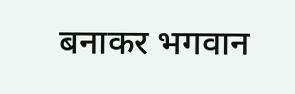बनाकर भगवान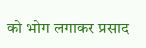को भोग लगाकर प्रसाद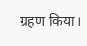ग्रहण किया।